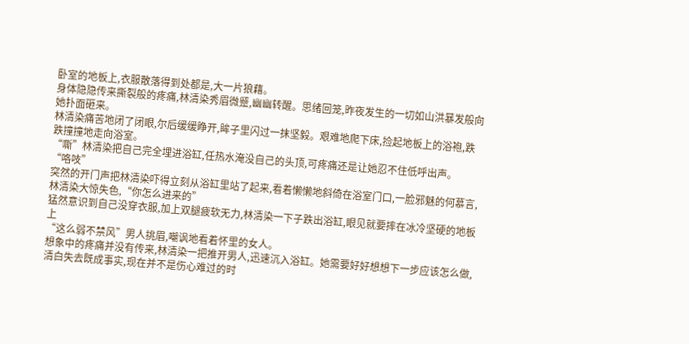卧室的地板上,衣服散落得到处都是,大一片狼藉。
身体隐隐传来撕裂般的疼痛,林清染秀眉微蹙,幽幽转醒。思绪回笼,昨夜发生的一切如山洪暴发般向她扑面砸来。
林清染痛苦地闭了闭眼,尔后缓缓睁开,眸子里闪过一抹坚毅。艰难地爬下床,捡起地板上的浴袍,跌跌撞撞地走向浴室。
“嘶”林清染把自己完全埋进浴缸,任热水淹没自己的头顶,可疼痛还是让她忍不住低呼出声。
“咯吱”
突然的开门声把林清染吓得立刻从浴缸里站了起来,看着懒懒地斜倚在浴室门口,一脸邪魅的何慕言,林清染大惊失色,“你怎么进来的”
猛然意识到自己没穿衣服,加上双腿疲软无力,林清染一下子跌出浴缸,眼见就要摔在冰冷坚硬的地板上
“这么弱不禁风”男人挑眉,嘲讽地看着怀里的女人。
想象中的疼痛并没有传来,林清染一把推开男人,迅速沉入浴缸。她需要好好想想下一步应该怎么做,清白失去既成事实,现在并不是伤心难过的时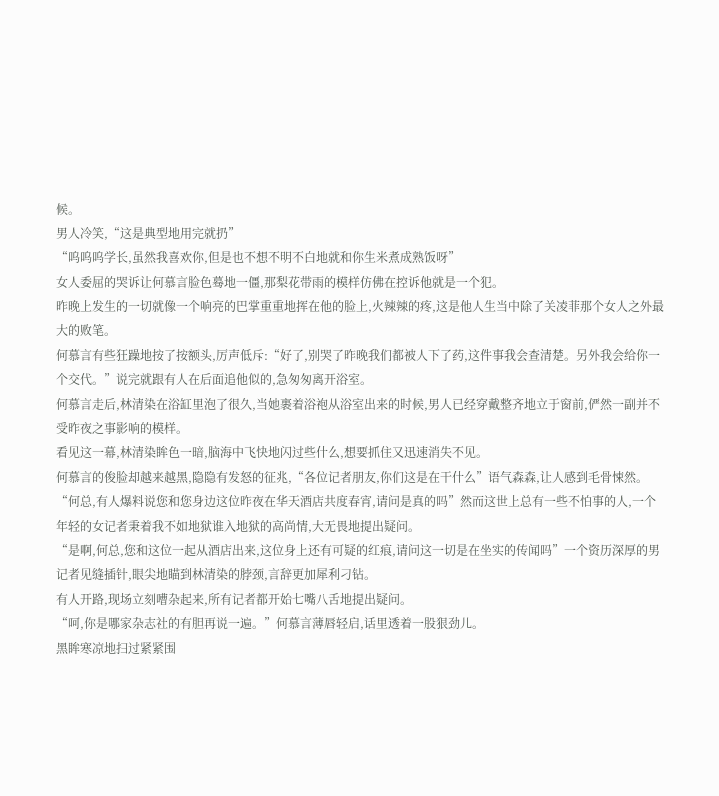候。
男人冷笑,“这是典型地用完就扔”
“呜呜呜学长,虽然我喜欢你,但是也不想不明不白地就和你生米煮成熟饭呀”
女人委屈的哭诉让何慕言脸色蓦地一僵,那梨花带雨的模样仿佛在控诉他就是一个犯。
昨晚上发生的一切就像一个响亮的巴掌重重地挥在他的脸上,火辣辣的疼,这是他人生当中除了关凌菲那个女人之外最大的败笔。
何慕言有些狂躁地按了按额头,厉声低斥:“好了,别哭了昨晚我们都被人下了药,这件事我会查清楚。另外我会给你一个交代。”说完就跟有人在后面追他似的,急匆匆离开浴室。
何慕言走后,林清染在浴缸里泡了很久,当她裹着浴袍从浴室出来的时候,男人已经穿戴整齐地立于窗前,俨然一副并不受昨夜之事影响的模样。
看见这一幕,林清染眸色一暗,脑海中飞快地闪过些什么,想要抓住又迅速消失不见。
何慕言的俊脸却越来越黑,隐隐有发怒的征兆,“各位记者朋友,你们这是在干什么”语气森森,让人感到毛骨悚然。
“何总,有人爆料说您和您身边这位昨夜在华天酒店共度春宵,请问是真的吗”然而这世上总有一些不怕事的人,一个年轻的女记者秉着我不如地狱谁入地狱的高尚情,大无畏地提出疑问。
“是啊,何总,您和这位一起从酒店出来,这位身上还有可疑的红痕,请问这一切是在坐实的传闻吗”一个资历深厚的男记者见缝插针,眼尖地瞄到林清染的脖颈,言辞更加犀利刁钻。
有人开路,现场立刻嘈杂起来,所有记者都开始七嘴八舌地提出疑问。
“呵,你是哪家杂志社的有胆再说一遍。”何慕言薄唇轻启,话里透着一股狠劲儿。
黑眸寒凉地扫过紧紧围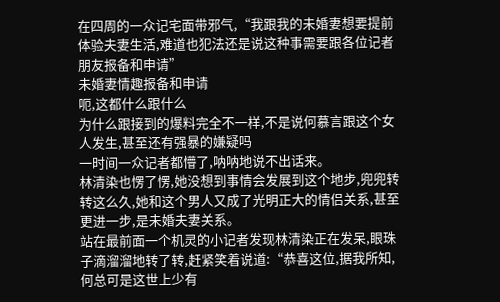在四周的一众记宅面带邪气,“我跟我的未婚妻想要提前体验夫妻生活,难道也犯法还是说这种事需要跟各位记者朋友报备和申请”
未婚妻情趣报备和申请
呃,这都什么跟什么
为什么跟接到的爆料完全不一样,不是说何慕言跟这个女人发生,甚至还有强暴的嫌疑吗
一时间一众记者都懵了,呐呐地说不出话来。
林清染也愣了愣,她没想到事情会发展到这个地步,兜兜转转这么久,她和这个男人又成了光明正大的情侣关系,甚至更进一步,是未婚夫妻关系。
站在最前面一个机灵的小记者发现林清染正在发呆,眼珠子滴溜溜地转了转,赶紧笑着说道:“恭喜这位,据我所知,何总可是这世上少有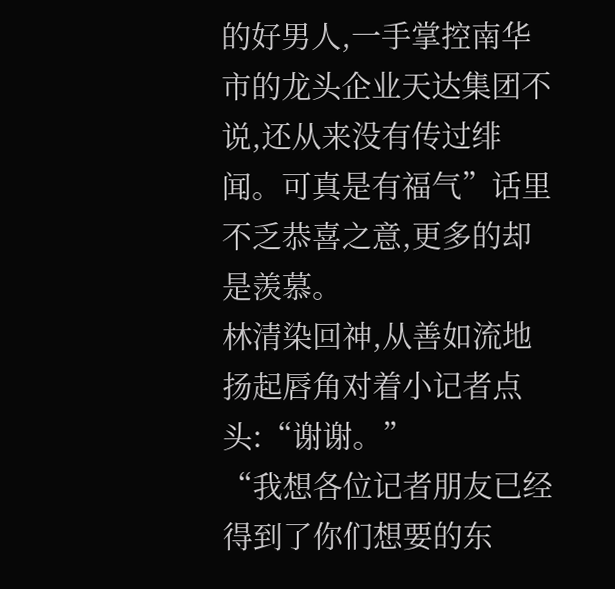的好男人,一手掌控南华市的龙头企业天达集团不说,还从来没有传过绯闻。可真是有福气”话里不乏恭喜之意,更多的却是羡慕。
林清染回神,从善如流地扬起唇角对着小记者点头:“谢谢。”
“我想各位记者朋友已经得到了你们想要的东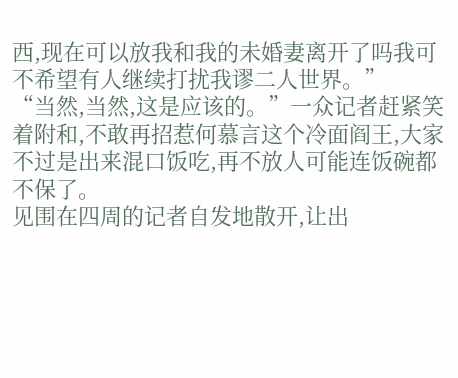西,现在可以放我和我的未婚妻离开了吗我可不希望有人继续打扰我谬二人世界。”
“当然,当然,这是应该的。”一众记者赶紧笑着附和,不敢再招惹何慕言这个冷面阎王,大家不过是出来混口饭吃,再不放人可能连饭碗都不保了。
见围在四周的记者自发地散开,让出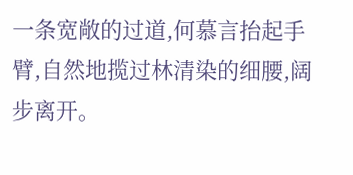一条宽敞的过道,何慕言抬起手臂,自然地揽过林清染的细腰,阔步离开。